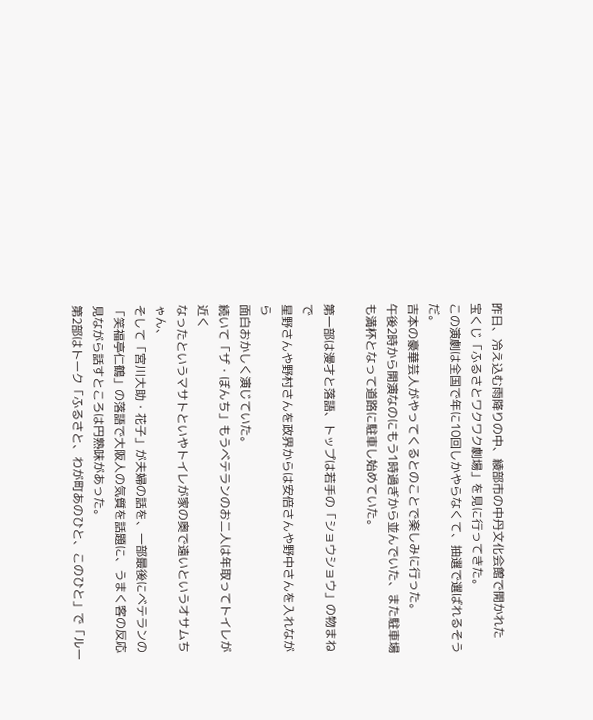昨日、冷え込む雨降りの中、綾部市の中丹文化会館で開かれた
宝くじ「ふるさとワクワク劇場」を見に行ってきた。
この演劇は全国で年に10回しかやらなくて、抽選で選ばれるそうだ。
吉本の豪華芸人がやってくるとのことで楽しみに行った。
午後2時から開演なのにもう1時過ぎから並んでいた、また駐車場
も満杯となって道路に駐車し始めていた。

第一部は漫才と落語、トップは若手の「ショウショウ」の物まねで
星野さんや野村さんを政界からは安倍さんや野中さんを入れながら
面白おかしく演じていた。
続いて「ザ・ぼんち」もうベテランのお二人は年取ってトイレが近く
なったというマサトといやトイレが家の奥で遠いというオサムちゃん、
そして「宮川大助・花子」が夫婦の話を、一部最後にベテランの
「笑福亭仁鶴」の落語で大阪人の気質を話題に、うまく客の反応
見ながら話すところは円熟味があった。
第2部はトーク「ふるさと、わが町あのひと、このひと」で「ルー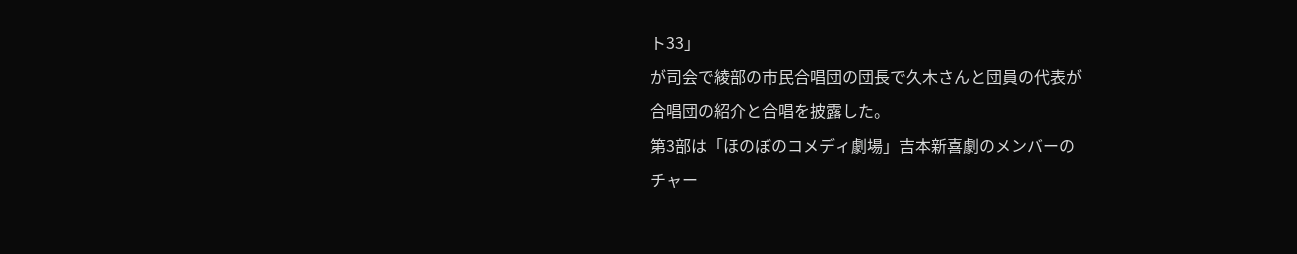ト33」
が司会で綾部の市民合唱団の団長で久木さんと団員の代表が
合唱団の紹介と合唱を披露した。
第3部は「ほのぼのコメディ劇場」吉本新喜劇のメンバーの
チャー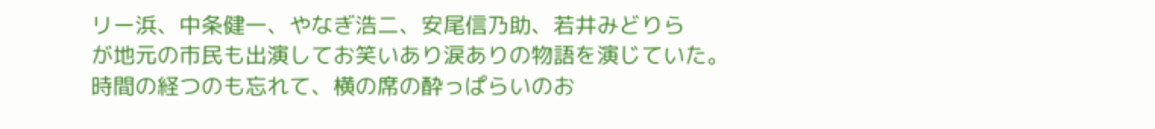リー浜、中条健一、やなぎ浩二、安尾信乃助、若井みどりら
が地元の市民も出演してお笑いあり涙ありの物語を演じていた。
時間の経つのも忘れて、横の席の酔っぱらいのお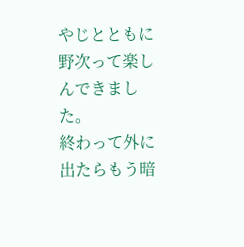やじとともに
野次って楽しんできました。
終わって外に出たらもう暗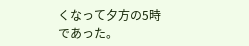くなって夕方の5時であった。